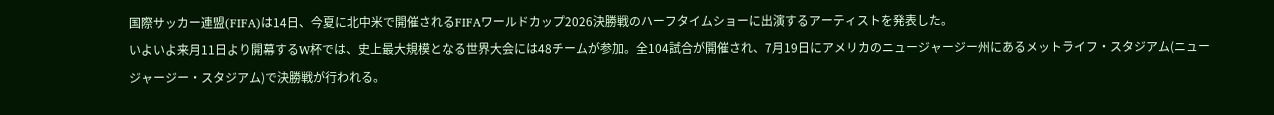国際サッカー連盟(FIFA)は14日、今夏に北中米で開催されるFIFAワールドカップ2026決勝戦のハーフタイムショーに出演するアーティストを発表した。
いよいよ来月11日より開幕するW杯では、史上最大規模となる世界大会には48チームが参加。全104試合が開催され、7月19日にアメリカのニュージャージー州にあるメットライフ・スタジアム(ニュージャージー・スタジアム)で決勝戦が行われる。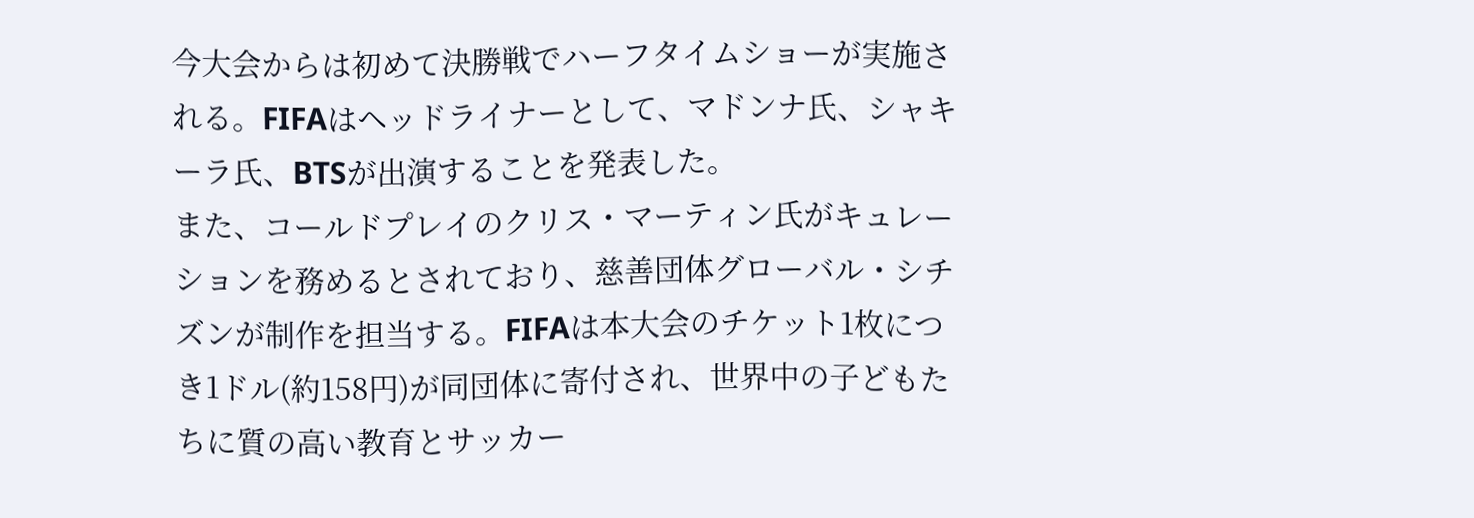今大会からは初めて決勝戦でハーフタイムショーが実施される。FIFAはヘッドライナーとして、マドンナ氏、シャキーラ氏、BTSが出演することを発表した。
また、コールドプレイのクリス・マーティン氏がキュレーションを務めるとされており、慈善団体グローバル・シチズンが制作を担当する。FIFAは本大会のチケット1枚につき1ドル(約158円)が同団体に寄付され、世界中の子どもたちに質の高い教育とサッカー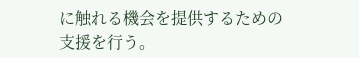に触れる機会を提供するための支援を行う。